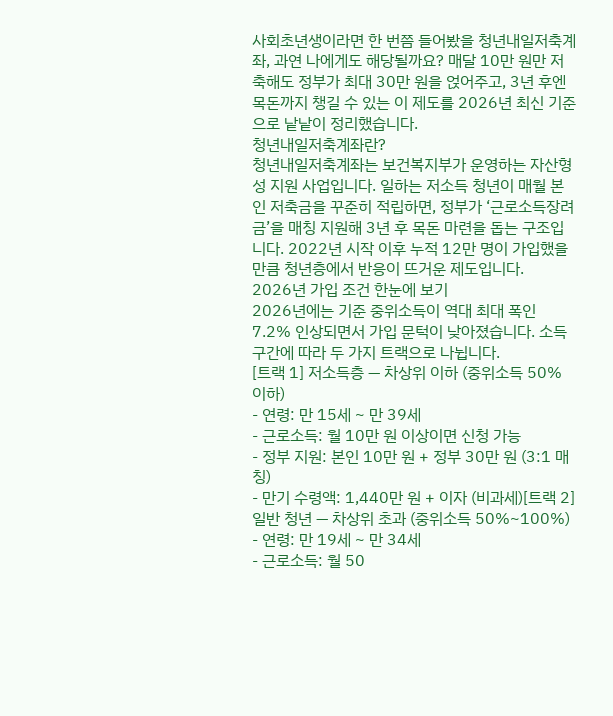사회초년생이라면 한 번쯤 들어봤을 청년내일저축계좌, 과연 나에게도 해당될까요? 매달 10만 원만 저축해도 정부가 최대 30만 원을 얹어주고, 3년 후엔 목돈까지 챙길 수 있는 이 제도를 2026년 최신 기준으로 낱낱이 정리했습니다.
청년내일저축계좌란?
청년내일저축계좌는 보건복지부가 운영하는 자산형성 지원 사업입니다. 일하는 저소득 청년이 매월 본인 저축금을 꾸준히 적립하면, 정부가 ‘근로소득장려금’을 매칭 지원해 3년 후 목돈 마련을 돕는 구조입니다. 2022년 시작 이후 누적 12만 명이 가입했을 만큼 청년층에서 반응이 뜨거운 제도입니다.
2026년 가입 조건 한눈에 보기
2026년에는 기준 중위소득이 역대 최대 폭인 7.2% 인상되면서 가입 문턱이 낮아졌습니다. 소득 구간에 따라 두 가지 트랙으로 나뉩니다.
[트랙 1] 저소득층 — 차상위 이하 (중위소득 50% 이하)
- 연령: 만 15세 ~ 만 39세
- 근로소득: 월 10만 원 이상이면 신청 가능
- 정부 지원: 본인 10만 원 + 정부 30만 원 (3:1 매칭)
- 만기 수령액: 1,440만 원 + 이자 (비과세)[트랙 2] 일반 청년 — 차상위 초과 (중위소득 50%~100%)
- 연령: 만 19세 ~ 만 34세
- 근로소득: 월 50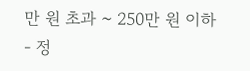만 원 초과 ~ 250만 원 이하
- 정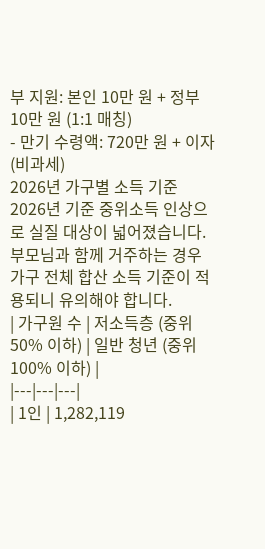부 지원: 본인 10만 원 + 정부 10만 원 (1:1 매칭)
- 만기 수령액: 720만 원 + 이자 (비과세)
2026년 가구별 소득 기준
2026년 기준 중위소득 인상으로 실질 대상이 넓어졌습니다. 부모님과 함께 거주하는 경우 가구 전체 합산 소득 기준이 적용되니 유의해야 합니다.
| 가구원 수 | 저소득층 (중위 50% 이하) | 일반 청년 (중위 100% 이하) |
|---|---|---|
| 1인 | 1,282,119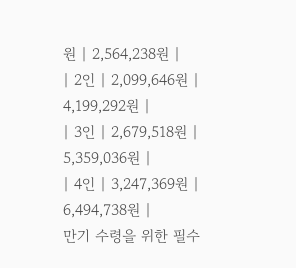원 | 2,564,238원 |
| 2인 | 2,099,646원 | 4,199,292원 |
| 3인 | 2,679,518원 | 5,359,036원 |
| 4인 | 3,247,369원 | 6,494,738원 |
만기 수령을 위한 필수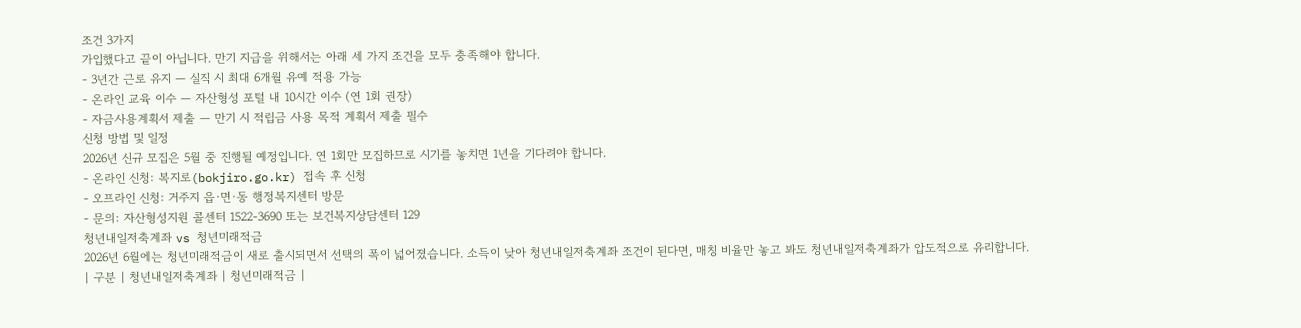조건 3가지
가입했다고 끝이 아닙니다. 만기 지급을 위해서는 아래 세 가지 조건을 모두 충족해야 합니다.
- 3년간 근로 유지 — 실직 시 최대 6개월 유예 적용 가능
- 온라인 교육 이수 — 자산형성 포털 내 10시간 이수 (연 1회 권장)
- 자금사용계획서 제출 — 만기 시 적립금 사용 목적 계획서 제출 필수
신청 방법 및 일정
2026년 신규 모집은 5월 중 진행될 예정입니다. 연 1회만 모집하므로 시기를 놓치면 1년을 기다려야 합니다.
- 온라인 신청: 복지로(bokjiro.go.kr) 접속 후 신청
- 오프라인 신청: 거주지 읍·면·동 행정복지센터 방문
- 문의: 자산형성지원 콜센터 1522-3690 또는 보건복지상담센터 129
청년내일저축계좌 vs 청년미래적금
2026년 6월에는 청년미래적금이 새로 출시되면서 선택의 폭이 넓어졌습니다. 소득이 낮아 청년내일저축계좌 조건이 된다면, 매칭 비율만 놓고 봐도 청년내일저축계좌가 압도적으로 유리합니다.
| 구분 | 청년내일저축계좌 | 청년미래적금 |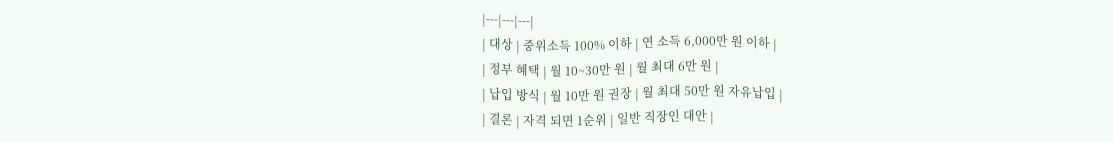|---|---|---|
| 대상 | 중위소득 100% 이하 | 연 소득 6,000만 원 이하 |
| 정부 혜택 | 월 10~30만 원 | 월 최대 6만 원 |
| 납입 방식 | 월 10만 원 권장 | 월 최대 50만 원 자유납입 |
| 결론 | 자격 되면 1순위 | 일반 직장인 대안 |